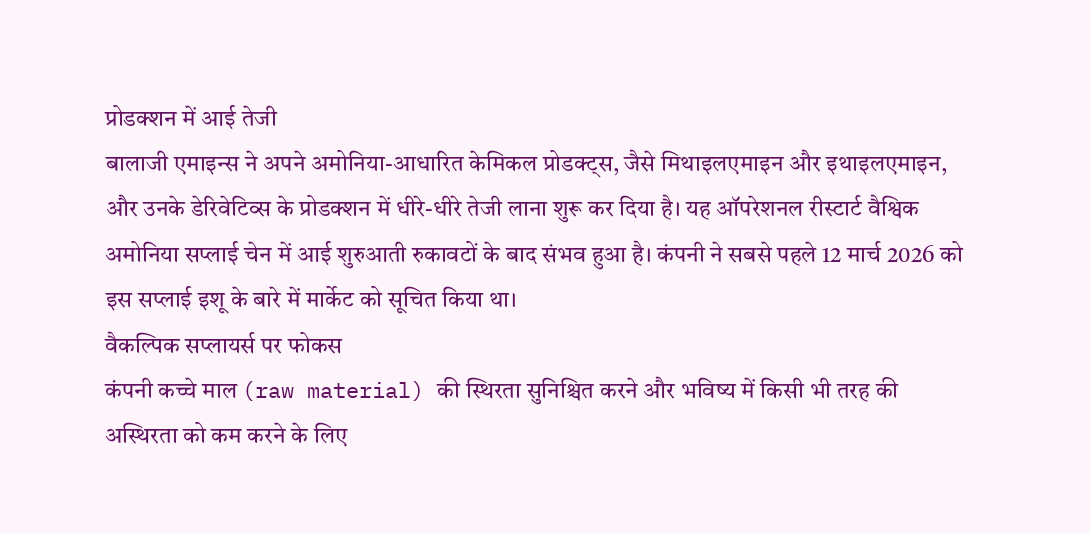प्रोडक्शन में आई तेजी
बालाजी एमाइन्स ने अपने अमोनिया-आधारित केमिकल प्रोडक्ट्स, जैसे मिथाइलएमाइन और इथाइलएमाइन, और उनके डेरिवेटिव्स के प्रोडक्शन में धीरे-धीरे तेजी लाना शुरू कर दिया है। यह ऑपरेशनल रीस्टार्ट वैश्विक अमोनिया सप्लाई चेन में आई शुरुआती रुकावटों के बाद संभव हुआ है। कंपनी ने सबसे पहले 12 मार्च 2026 को इस सप्लाई इशू के बारे में मार्केट को सूचित किया था।
वैकल्पिक सप्लायर्स पर फोकस
कंपनी कच्चे माल (raw material) की स्थिरता सुनिश्चित करने और भविष्य में किसी भी तरह की अस्थिरता को कम करने के लिए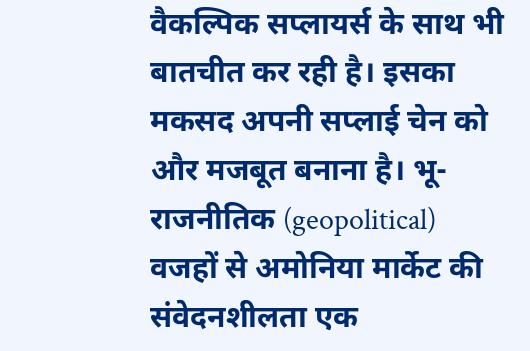वैकल्पिक सप्लायर्स के साथ भी बातचीत कर रही है। इसका मकसद अपनी सप्लाई चेन को और मजबूत बनाना है। भू-राजनीतिक (geopolitical) वजहों से अमोनिया मार्केट की संवेदनशीलता एक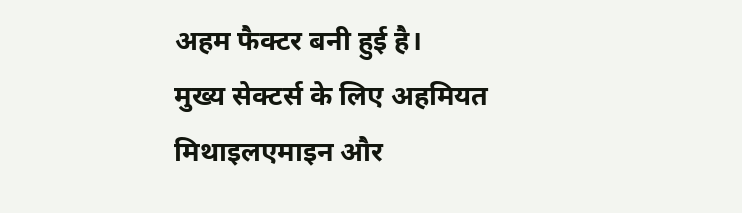अहम फैक्टर बनी हुई है।
मुख्य सेक्टर्स के लिए अहमियत
मिथाइलएमाइन और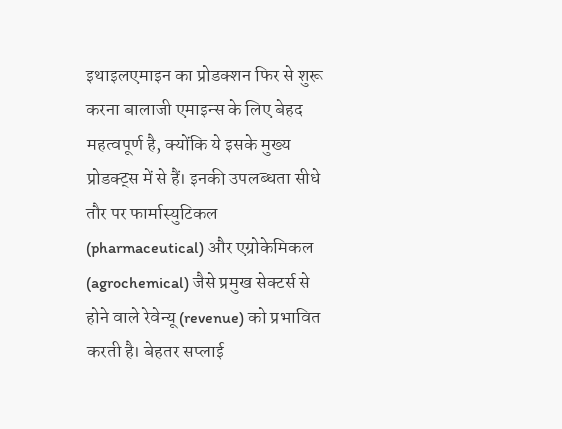इथाइलएमाइन का प्रोडक्शन फिर से शुरू करना बालाजी एमाइन्स के लिए बेहद महत्वपूर्ण है, क्योंकि ये इसके मुख्य प्रोडक्ट्स में से हैं। इनकी उपलब्धता सीधे तौर पर फार्मास्युटिकल (pharmaceutical) और एग्रोकेमिकल (agrochemical) जैसे प्रमुख सेक्टर्स से होने वाले रेवेन्यू (revenue) को प्रभावित करती है। बेहतर सप्लाई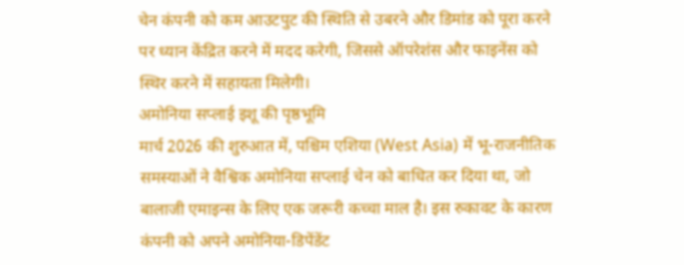चेन कंपनी को कम आउटपुट की स्थिति से उबरने और डिमांड को पूरा करने पर ध्यान केंद्रित करने में मदद करेगी, जिससे ऑपरेशंस और फाइनेंस को स्थिर करने में सहायता मिलेगी।
अमोनिया सप्लाई इशू की पृष्ठभूमि
मार्च 2026 की शुरुआत में, पश्चिम एशिया (West Asia) में भू-राजनीतिक समस्याओं ने वैश्विक अमोनिया सप्लाई चेन को बाधित कर दिया था, जो बालाजी एमाइन्स के लिए एक जरूरी कच्चा माल है। इस रुकावट के कारण कंपनी को अपने अमोनिया-डिपेंडेंट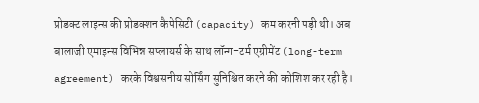प्रोडक्ट लाइन्स की प्रोडक्शन कैपेसिटी (capacity) कम करनी पड़ी थी। अब बालाजी एमाइन्स विभिन्न सप्लायर्स के साथ लॉन्ग-टर्म एग्रीमेंट (long-term agreement) करके विश्वसनीय सोर्सिंग सुनिश्चित करने की कोशिश कर रही है।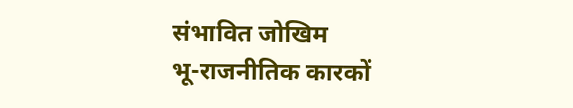संभावित जोखिम
भू-राजनीतिक कारकों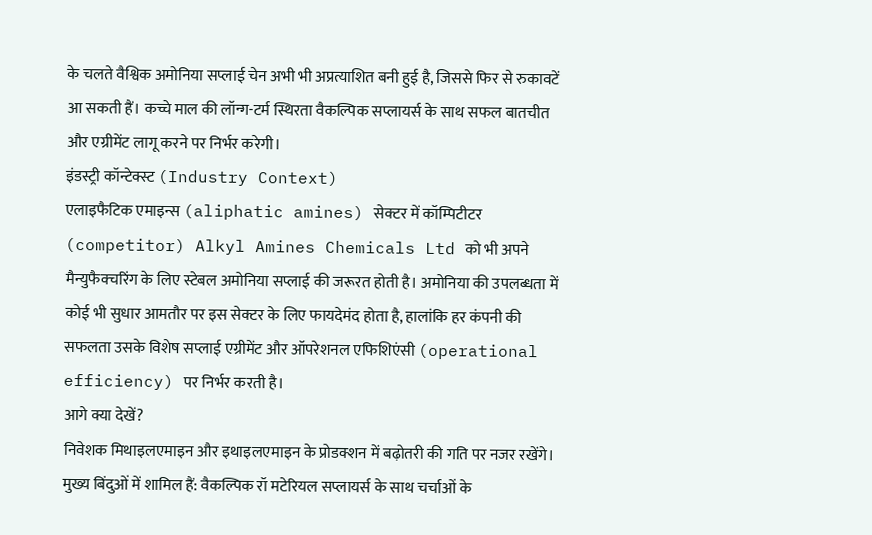के चलते वैश्विक अमोनिया सप्लाई चेन अभी भी अप्रत्याशित बनी हुई है, जिससे फिर से रुकावटें आ सकती हैं। कच्चे माल की लॉन्ग-टर्म स्थिरता वैकल्पिक सप्लायर्स के साथ सफल बातचीत और एग्रीमेंट लागू करने पर निर्भर करेगी।
इंडस्ट्री कॉन्टेक्स्ट (Industry Context)
एलाइफैटिक एमाइन्स (aliphatic amines) सेक्टर में कॉम्पिटीटर (competitor) Alkyl Amines Chemicals Ltd को भी अपने मैन्युफैक्चरिंग के लिए स्टेबल अमोनिया सप्लाई की जरूरत होती है। अमोनिया की उपलब्धता में कोई भी सुधार आमतौर पर इस सेक्टर के लिए फायदेमंद होता है, हालांकि हर कंपनी की सफलता उसके विशेष सप्लाई एग्रीमेंट और ऑपरेशनल एफिशिएंसी (operational efficiency) पर निर्भर करती है।
आगे क्या देखें?
निवेशक मिथाइलएमाइन और इथाइलएमाइन के प्रोडक्शन में बढ़ोतरी की गति पर नजर रखेंगे। मुख्य बिंदुओं में शामिल हैं: वैकल्पिक रॉ मटेरियल सप्लायर्स के साथ चर्चाओं के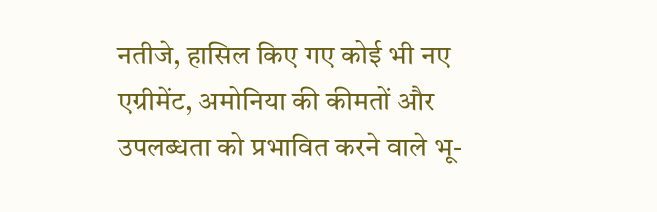नतीजे, हासिल किए गए कोई भी नए एग्रीमेंट, अमोनिया की कीमतों और उपलब्धता को प्रभावित करने वाले भू-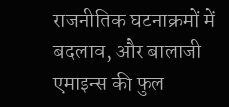राजनीतिक घटनाक्रमों में बदलाव, और बालाजी एमाइन्स की फुल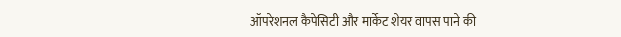ऑपरेशनल कैपेसिटी और मार्केट शेयर वापस पाने की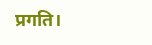प्रगति।